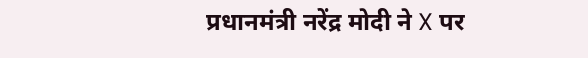प्रधानमंत्री नरेंद्र मोदी ने X पर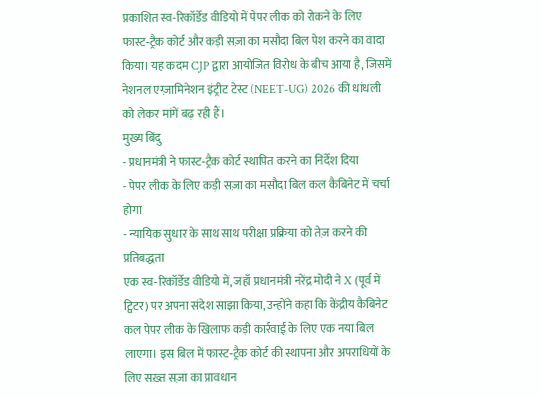प्रकाशित स्व-रिकॉर्डेड वीडियो में पेपर लीक को रोकने के लिए फास्ट‑ट्रैक कोर्ट और कड़ी सज़ा का मसौदा बिल पेश करने का वादा किया। यह कदम CJP द्वारा आयोजित विरोध के बीच आया है, जिसमें नेशनल एग्ज़ामिनेशन इंट्रीट टेस्ट (NEET‑UG) 2026 की धांधली को लेकर मांगें बढ़ रही हैं।
मुख्य बिंदु
- प्रधानमंत्री ने फास्ट‑ट्रैक कोर्ट स्थापित करने का निर्देश दिया
- पेपर लीक के लिए कड़ी सज़ा का मसौदा बिल कल कैबिनेट में चर्चा होगा
- न्यायिक सुधार के साथ साथ परीक्षा प्रक्रिया को तेज़ करने की प्रतिबद्धता
एक स्व‑रिकॉर्डेड वीडियो में, जहाँ प्रधानमंत्री नरेंद्र मोदी ने X (पूर्व में ट्विटर) पर अपना संदेश साझा किया, उन्होंने कहा कि केंद्रीय कैबिनेट कल पेपर लीक के खिलाफ कड़ी कार्रवाई के लिए एक नया बिल लाएगा। इस बिल में फास्ट‑ट्रैक कोर्ट की स्थापना और अपराधियों के लिए सख़्त सज़ा का प्रावधान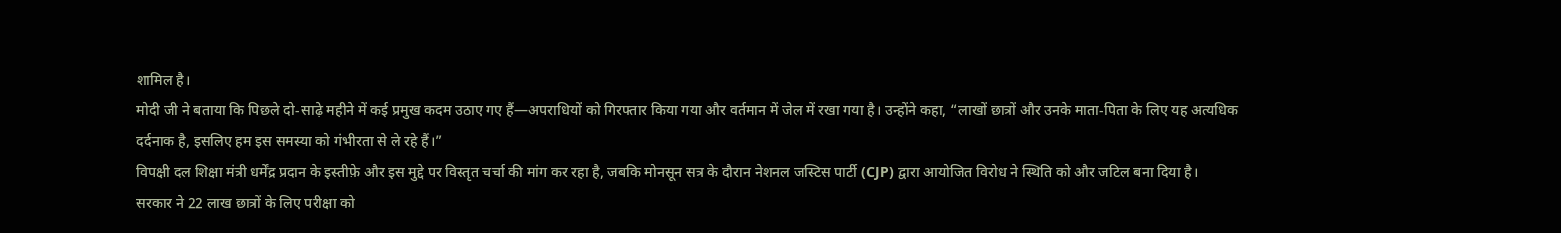शामिल है।
मोदी जी ने बताया कि पिछले दो‑साढ़े महीने में कई प्रमुख कदम उठाए गए हैं—अपराधियों को गिरफ्तार किया गया और वर्तमान में जेल में रखा गया है। उन्होंने कहा, “लाखों छात्रों और उनके माता‑पिता के लिए यह अत्यधिक दर्दनाक है, इसलिए हम इस समस्या को गंभीरता से ले रहे हैं।”
विपक्षी दल शिक्षा मंत्री धर्मेंद्र प्रदान के इस्तीफ़े और इस मुद्दे पर विस्तृत चर्चा की मांग कर रहा है, जबकि मोनसून सत्र के दौरान नेशनल जस्टिस पार्टी (CJP) द्वारा आयोजित विरोध ने स्थिति को और जटिल बना दिया है।
सरकार ने 22 लाख छात्रों के लिए परीक्षा को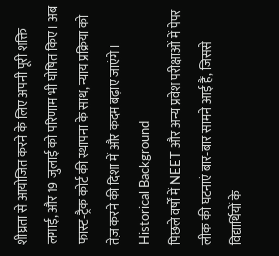शीघ्रता से आयोजित करने के लिए अपनी पूरी शक्ति लगाई, और 19 जुलाई को परिणाम भी घोषित किए। अब फास्ट‑ट्रैक कोर्ट की स्थापना के साथ, न्याय प्रक्रिया को तेज़ करने की दिशा में और कदम बढ़ाए जाएंगे।
Historical Background
पिछले वर्षों में NEET और अन्य प्रवेश परीक्षाओं में पेपर लीक की घटनाएं बार‑बार सामने आई हैं, जिससे विद्यार्थियों के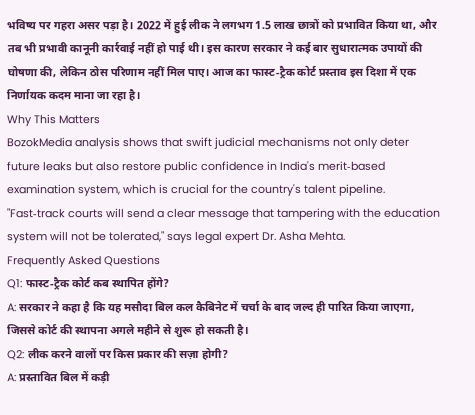भविष्य पर गहरा असर पड़ा है। 2022 में हुई लीक ने लगभग 1.5 लाख छात्रों को प्रभावित किया था, और तब भी प्रभावी कानूनी कार्रवाई नहीं हो पाई थी। इस कारण सरकार ने कई बार सुधारात्मक उपायों की घोषणा की, लेकिन ठोस परिणाम नहीं मिल पाए। आज का फास्ट‑ट्रैक कोर्ट प्रस्ताव इस दिशा में एक निर्णायक कदम माना जा रहा है।
Why This Matters
BozokMedia analysis shows that swift judicial mechanisms not only deter future leaks but also restore public confidence in India's merit‑based examination system, which is crucial for the country's talent pipeline.
"Fast‑track courts will send a clear message that tampering with the education system will not be tolerated," says legal expert Dr. Asha Mehta.
Frequently Asked Questions
Q1: फास्ट‑ट्रैक कोर्ट कब स्थापित होंगे?
A: सरकार ने कहा है कि यह मसौदा बिल कल कैबिनेट में चर्चा के बाद जल्द ही पारित किया जाएगा, जिससे कोर्ट की स्थापना अगले महीने से शुरू हो सकती है।
Q2: लीक करने वालों पर किस प्रकार की सज़ा होगी?
A: प्रस्तावित बिल में कड़ी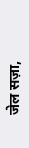जेल सज़ा,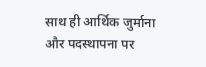साथ ही आर्थिक जुर्माना और पदस्थापना पर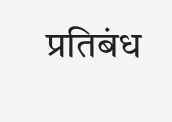प्रतिबंध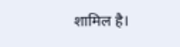शामिल है।